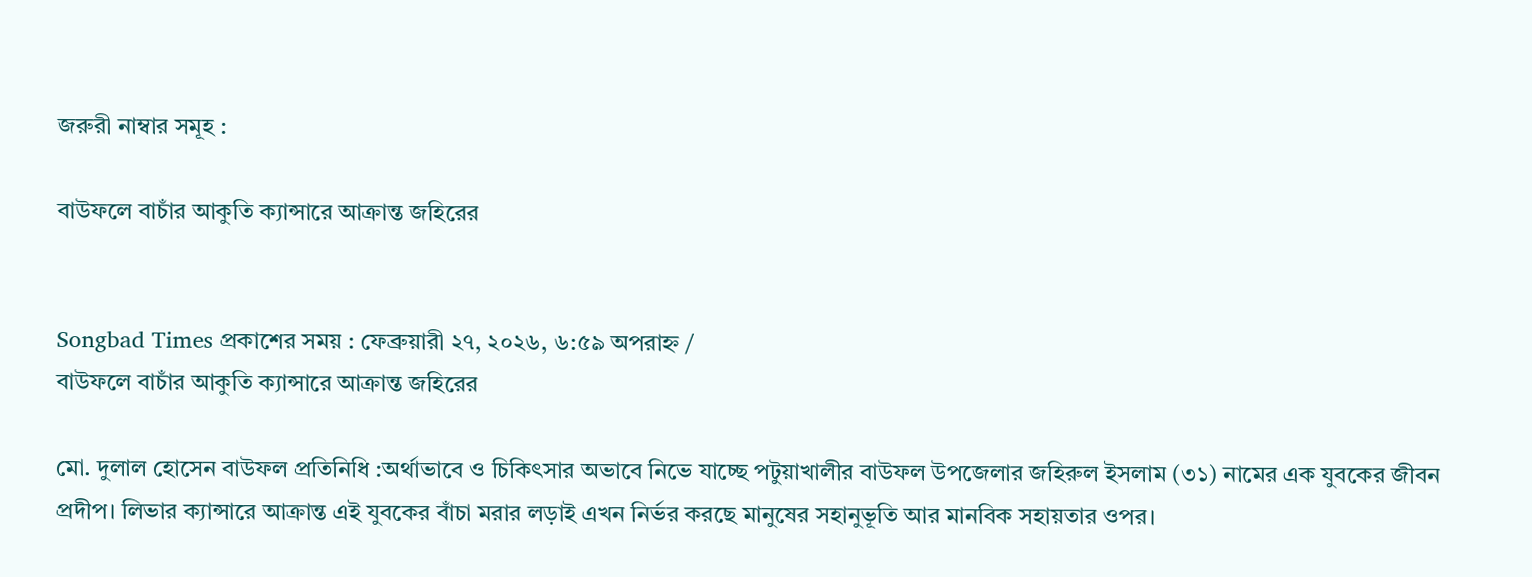জরুরী নাম্বার সমূহ :

বাউফলে বাচাঁর আকুতি ক‍্যান্সারে আক্রান্ত জহিরের


Songbad Times প্রকাশের সময় : ফেব্রুয়ারী ২৭, ২০২৬, ৬:৫৯ অপরাহ্ন /
বাউফলে বাচাঁর আকুতি ক‍্যান্সারে আক্রান্ত জহিরের

মো. দুলাল হোসেন বাউফল প্রতিনিধি :অর্থাভাবে ও চিকিৎসার অভাবে নিভে যাচ্ছে পটুয়াখালীর বাউফল উপজেলার জহিরুল ইসলাম (৩১) নামের এক যুবকের জীবন প্রদীপ। লিভার ক্যান্সারে আক্রান্ত এই যুবকের বাঁচা মরার লড়াই এখন নির্ভর করছে মানুষের সহানুভূতি আর মানবিক সহায়তার ওপর।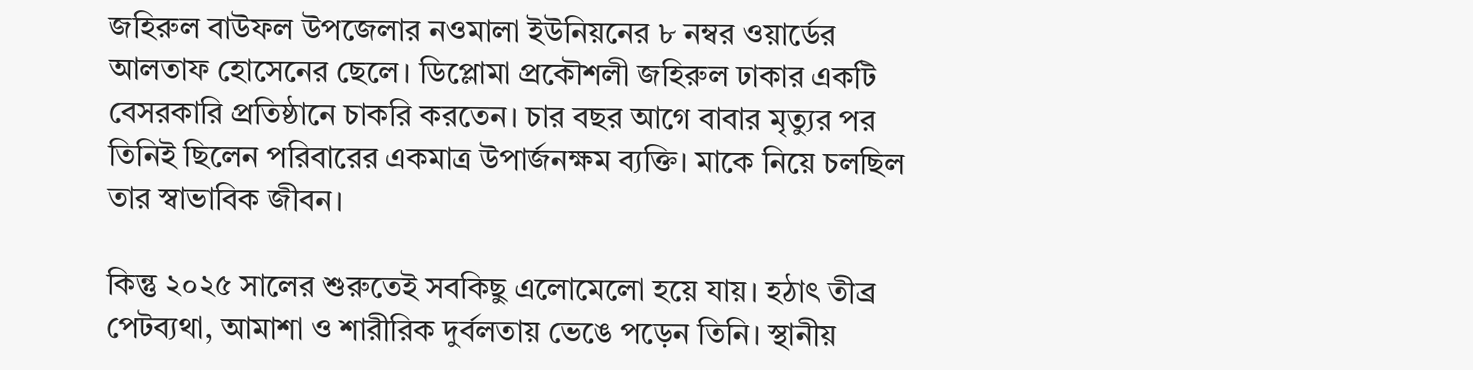জহিরুল বাউফল উপজেলার নওমালা ইউনিয়নের ৮ নম্বর ওয়ার্ডের আলতাফ হোসেনের ছেলে। ডিপ্লোমা প্রকৌশলী জহিরুল ঢাকার একটি বেসরকারি প্রতিষ্ঠানে চাকরি করতেন। চার বছর আগে বাবার মৃত্যুর পর তিনিই ছিলেন পরিবারের একমাত্র উপার্জনক্ষম ব্যক্তি। মাকে নিয়ে চলছিল তার স্বাভাবিক জীবন।

কিন্তু ২০২৫ সালের শুরুতেই সবকিছু এলোমেলো হয়ে যায়। হঠাৎ তীব্র পেটব্যথা, আমাশা ও শারীরিক দুর্বলতায় ভেঙে পড়েন তিনি। স্থানীয়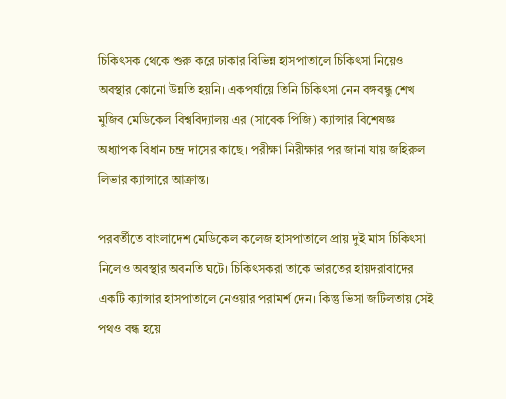চিকিৎসক থেকে শুরু করে ঢাকার বিভিন্ন হাসপাতালে চিকিৎসা নিয়েও অবস্থার কোনো উন্নতি হয়নি। একপর্যায়ে তিনি চিকিৎসা নেন বঙ্গবন্ধু শেখ মুজিব মেডিকেল বিশ্ববিদ্যালয় এর (সাবেক পিজি) ক্যান্সার বিশেষজ্ঞ অধ্যাপক বিধান চন্দ্র দাসের কাছে। পরীক্ষা নিরীক্ষার পর জানা যায় জহিরুল লিভার ক্যান্সারে আক্রান্ত।

পরবর্তীতে বাংলাদেশ মেডিকেল কলেজ হাসপাতালে প্রায় দুই মাস চিকিৎসা নিলেও অবস্থার অবনতি ঘটে। চিকিৎসকরা তাকে ভারতের হায়দরাবাদের একটি ক্যান্সার হাসপাতালে নেওয়ার পরামর্শ দেন। কিন্তু ভিসা জটিলতায় সেই পথও বন্ধ হয়ে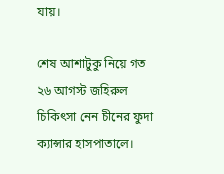যায়।

শেষ আশাটুকু নিয়ে গত ২৬ আগস্ট জহিরুল চিকিৎসা নেন চীনের ফুদা ক্যান্সার হাসপাতালে।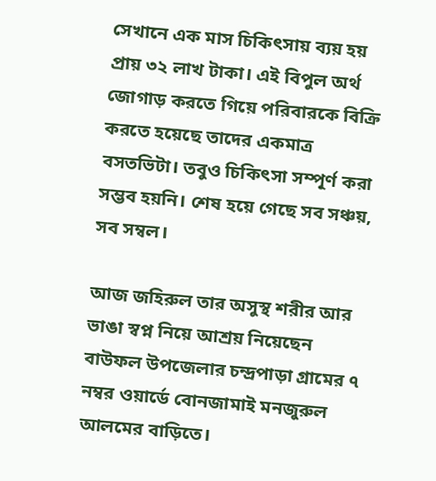সেখানে এক মাস চিকিৎসায় ব্যয় হয় প্রায় ৩২ লাখ টাকা। এই বিপুল অর্থ জোগাড় করতে গিয়ে পরিবারকে বিক্রি করতে হয়েছে তাদের একমাত্র বসতভিটা। তবুও চিকিৎসা সম্পূর্ণ করা সম্ভব হয়নি। শেষ হয়ে গেছে সব সঞ্চয়, সব সম্বল।

আজ জহিরুল তার অসুস্থ শরীর আর ভাঙা স্বপ্ন নিয়ে আশ্রয় নিয়েছেন বাউফল উপজেলার চন্দ্রপাড়া গ্রামের ৭ নম্বর ওয়ার্ডে বোনজামাই মনজুরুল আলমের বাড়িতে।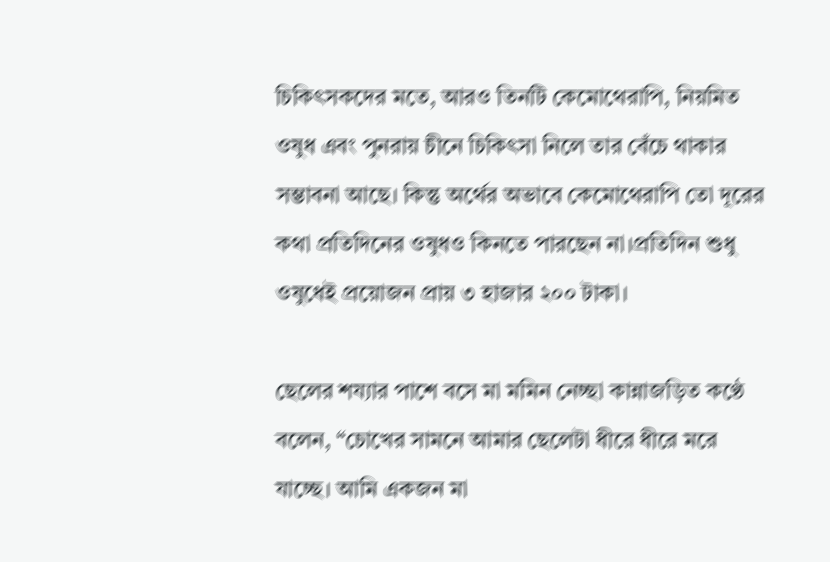চিকিৎসকদের মতে, আরও তিনটি কেমোথেরাপি, নিয়মিত ওষুধ এবং পুনরায় চীনে চিকিৎসা নিলে তার বেঁচে থাকার সম্ভাবনা আছে। কিন্তু অর্থের অভাবে কেমোথেরাপি তো দূরের কথা প্রতিদিনের ওষুধও কিনতে পারছেন না।প্রতিদিন শুধু ওষুধেই প্রয়োজন প্রায় ৩ হাজার ২০০ টাকা।

ছেলের শয্যার পাশে বসে মা মমিন নেচ্ছা কান্নাজড়িত কণ্ঠে বলেন, “চোখের সামনে আমার ছেলেটা ধীরে ধীরে মরে যাচ্ছে। আমি একজন মা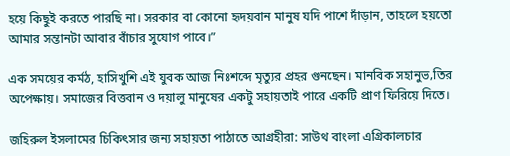হয়ে কিছুই করতে পারছি না। সরকার বা কোনো হৃদয়বান মানুষ যদি পাশে দাঁড়ান, তাহলে হয়তো আমার সন্তানটা আবার বাঁচার সুযোগ পাবে।”

এক সময়ের কর্মঠ, হাসিখুশি এই যুবক আজ নিঃশব্দে মৃত্যুর প্রহর গুনছেন। মানবিক সহানুভ‚তির অপেক্ষায়। সমাজের বিত্তবান ও দয়ালু মানুষের একটু সহায়তাই পারে একটি প্রাণ ফিরিয়ে দিতে।

জহিরুল ইসলামের চিকিৎসার জন্য সহায়তা পাঠাতে আগ্রহীরা: সাউথ বাংলা এগ্রিকালচার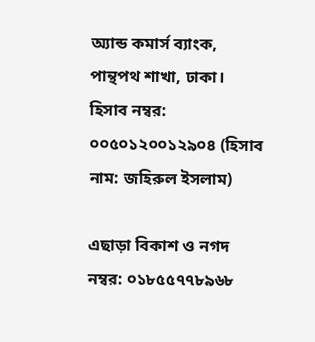অ্যান্ড কমার্স ব্যাংক, পান্থপথ শাখা, ঢাকা।
হিসাব নম্বর: ০০৫০১২০০১২৯০৪ (হিসাব নাম: জহিরুল ইসলাম)

এছাড়া বিকাশ ও নগদ নম্বর: ০১৮৫৫৭৭৮৯৬৮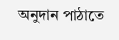অনুদান পাঠাতে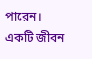পারেন। একটি জীবন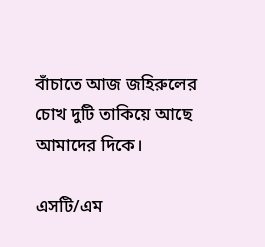বাঁচাতে আজ জহিরুলের চোখ দুটি তাকিয়ে আছে আমাদের দিকে।

এসটি/এম